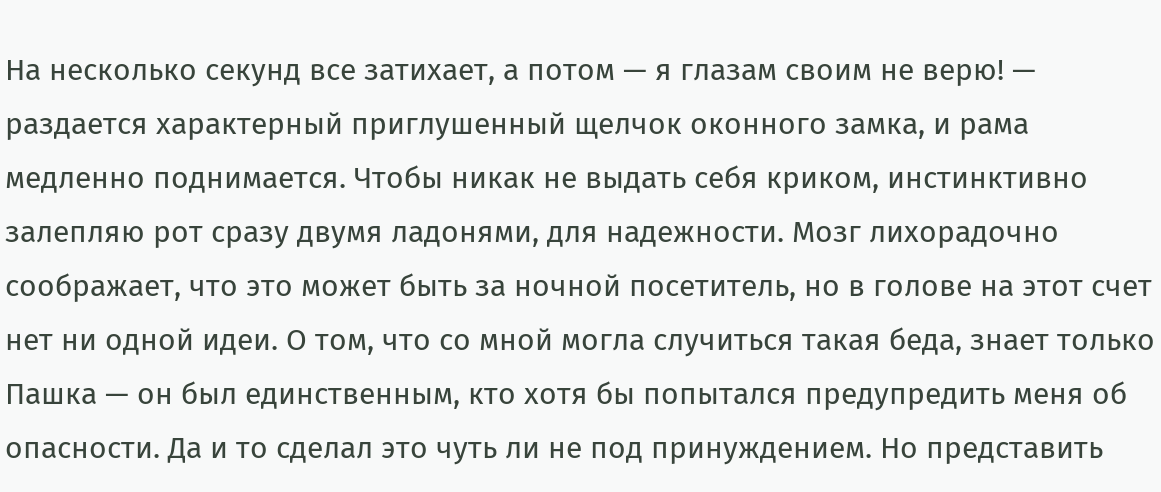На несколько секунд все затихает, а потом — я глазам своим не верю! — раздается характерный приглушенный щелчок оконного замка, и рама медленно поднимается. Чтобы никак не выдать себя криком, инстинктивно залепляю рот сразу двумя ладонями, для надежности. Мозг лихорадочно соображает, что это может быть за ночной посетитель, но в голове на этот счет нет ни одной идеи. О том, что со мной могла случиться такая беда, знает только Пашка — он был единственным, кто хотя бы попытался предупредить меня об опасности. Да и то сделал это чуть ли не под принуждением. Но представить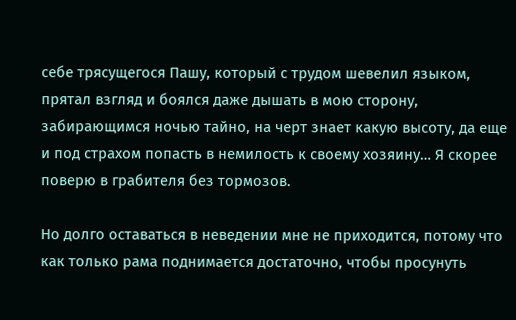себе трясущегося Пашу, который с трудом шевелил языком, прятал взгляд и боялся даже дышать в мою сторону, забирающимся ночью тайно, на черт знает какую высоту, да еще и под страхом попасть в немилость к своему хозяину… Я скорее поверю в грабителя без тормозов.

Но долго оставаться в неведении мне не приходится, потому что как только рама поднимается достаточно, чтобы просунуть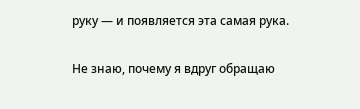руку — и появляется эта самая рука.

Не знаю, почему я вдруг обращаю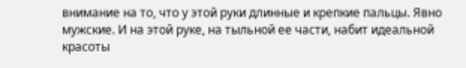внимание на то, что у этой руки длинные и крепкие пальцы. Явно мужские. И на этой руке, на тыльной ее части, набит идеальной красоты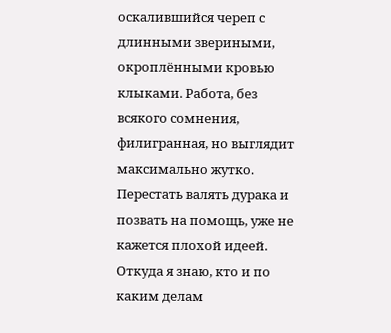оскалившийся череп с длинными звериными, окроплёнными кровью клыками. Работа, без всякого сомнения, филигранная, но выглядит максимально жутко. Перестать валять дурака и позвать на помощь, уже не кажется плохой идеей. Откуда я знаю, кто и по каким делам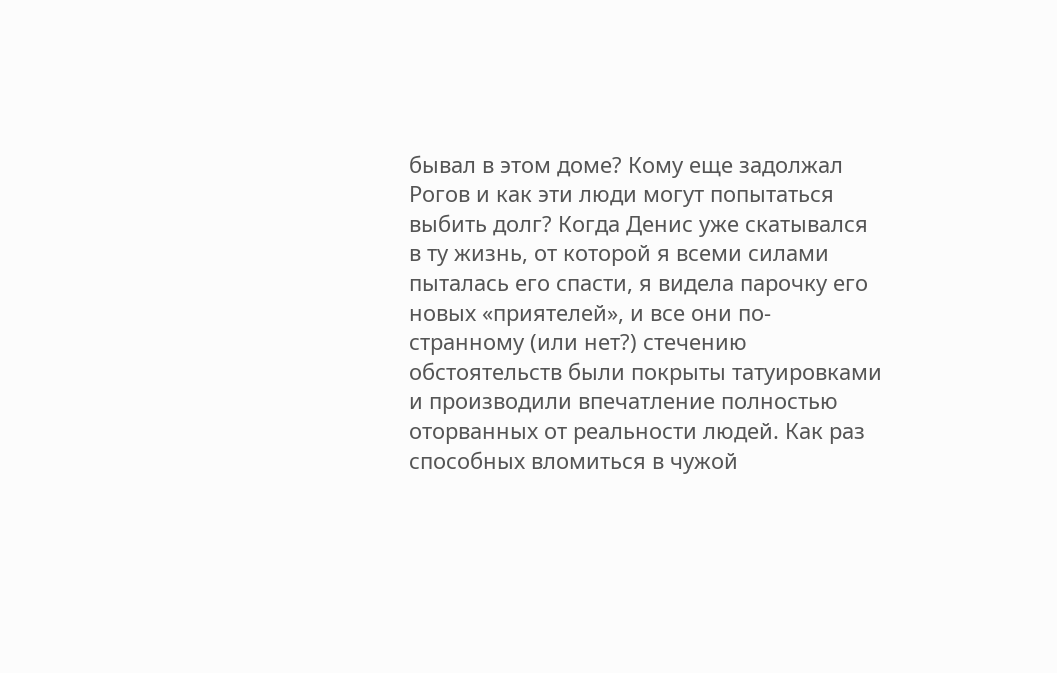бывал в этом доме? Кому еще задолжал Рогов и как эти люди могут попытаться выбить долг? Когда Денис уже скатывался в ту жизнь, от которой я всеми силами пыталась его спасти, я видела парочку его новых «приятелей», и все они по-странному (или нет?) стечению обстоятельств были покрыты татуировками и производили впечатление полностью оторванных от реальности людей. Как раз способных вломиться в чужой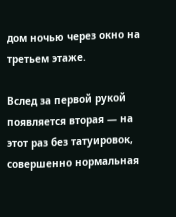дом ночью через окно на третьем этаже.

Вслед за первой рукой появляется вторая — на этот раз без татуировок, совершенно нормальная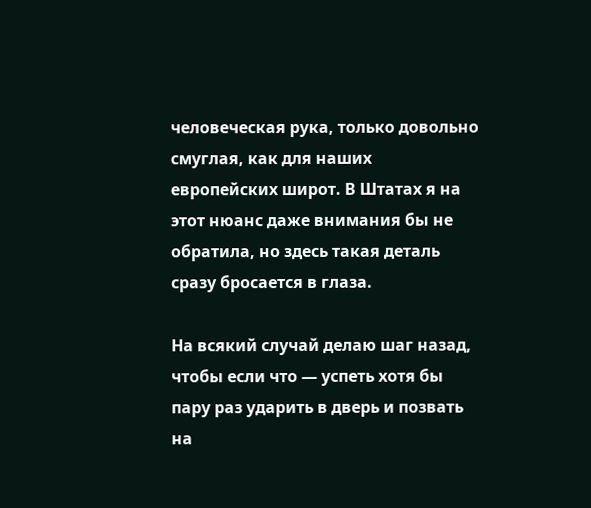человеческая рука, только довольно смуглая, как для наших европейских широт. В Штатах я на этот нюанс даже внимания бы не обратила, но здесь такая деталь сразу бросается в глаза.

На всякий случай делаю шаг назад, чтобы если что — успеть хотя бы пару раз ударить в дверь и позвать на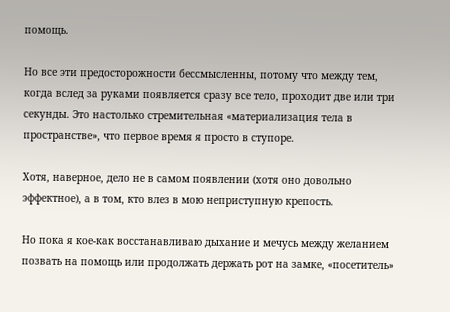помощь.

Но все эти предосторожности бессмысленны, потому что между тем, когда вслед за руками появляется сразу все тело, проходит две или три секунды. Это настолько стремительная «материализация тела в пространстве», что первое время я просто в ступоре.

Хотя, наверное, дело не в самом появлении (хотя оно довольно эффектное), а в том, кто влез в мою неприступную крепость.

Но пока я кое-как восстанавливаю дыхание и мечусь между желанием позвать на помощь или продолжать держать рот на замке, «посетитель»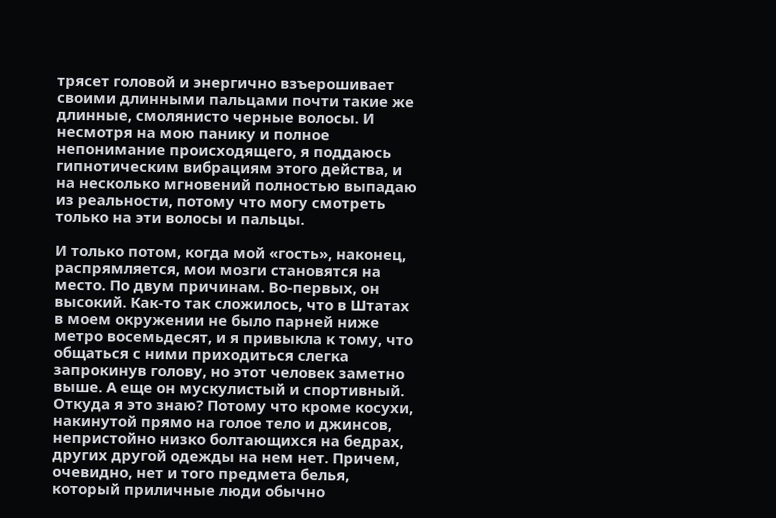трясет головой и энергично взъерошивает своими длинными пальцами почти такие же длинные, смолянисто черные волосы. И несмотря на мою панику и полное непонимание происходящего, я поддаюсь гипнотическим вибрациям этого действа, и на несколько мгновений полностью выпадаю из реальности, потому что могу смотреть только на эти волосы и пальцы.

И только потом, когда мой «гость», наконец, распрямляется, мои мозги становятся на место. По двум причинам. Во-первых, он высокий. Как-то так сложилось, что в Штатах в моем окружении не было парней ниже метро восемьдесят, и я привыкла к тому, что общаться с ними приходиться слегка запрокинув голову, но этот человек заметно выше. А еще он мускулистый и спортивный. Откуда я это знаю? Потому что кроме косухи, накинутой прямо на голое тело и джинсов, непристойно низко болтающихся на бедрах, других другой одежды на нем нет. Причем, очевидно, нет и того предмета белья, который приличные люди обычно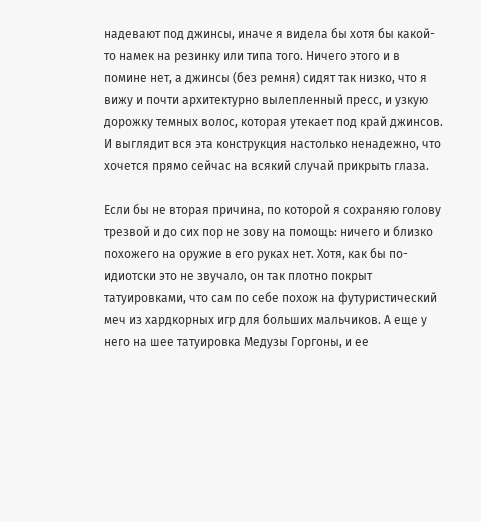надевают под джинсы, иначе я видела бы хотя бы какой-то намек на резинку или типа того. Ничего этого и в помине нет, а джинсы (без ремня) сидят так низко, что я вижу и почти архитектурно вылепленный пресс, и узкую дорожку темных волос, которая утекает под край джинсов. И выглядит вся эта конструкция настолько ненадежно, что хочется прямо сейчас на всякий случай прикрыть глаза.

Если бы не вторая причина, по которой я сохраняю голову трезвой и до сих пор не зову на помощь: ничего и близко похожего на оружие в его руках нет. Хотя, как бы по-идиотски это не звучало, он так плотно покрыт татуировками, что сам по себе похож на футуристический меч из хардкорных игр для больших мальчиков. А еще у него на шее татуировка Медузы Горгоны, и ее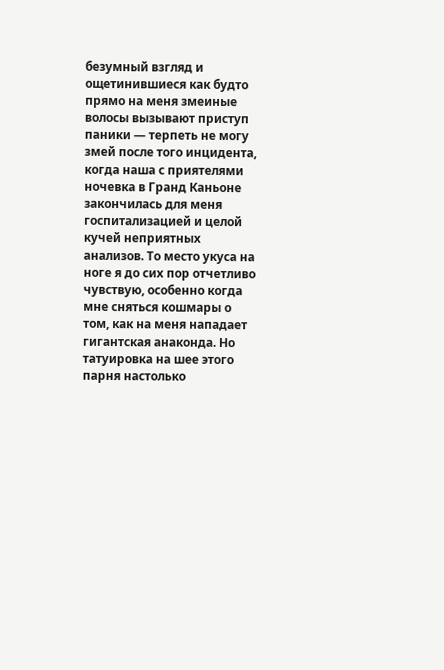безумный взгляд и ощетинившиеся как будто прямо на меня змеиные волосы вызывают приступ паники — терпеть не могу змей после того инцидента, когда наша с приятелями ночевка в Гранд Каньоне закончилась для меня госпитализацией и целой кучей неприятных анализов. То место укуса на ноге я до сих пор отчетливо чувствую, особенно когда мне сняться кошмары о том, как на меня нападает гигантская анаконда. Но татуировка на шее этого парня настолько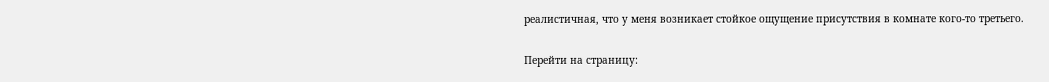реалистичная, что у меня возникает стойкое ощущение присутствия в комнате кого-то третьего.

Перейти на страницу: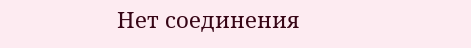Нет соединения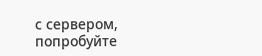с сервером, попробуйте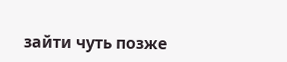зайти чуть позже